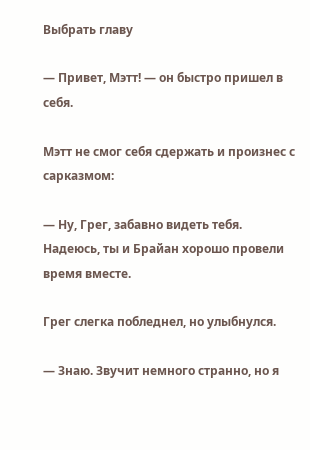Выбрать главу

— Привет, Мэтт! — он быстро пришел в себя.

Мэтт не смог себя сдержать и произнес с сарказмом:

— Ну, Грег, забавно видеть тебя. Надеюсь, ты и Брайан хорошо провели время вместе.

Грег слегка побледнел, но улыбнулся.

— Знаю. Звучит немного странно, но я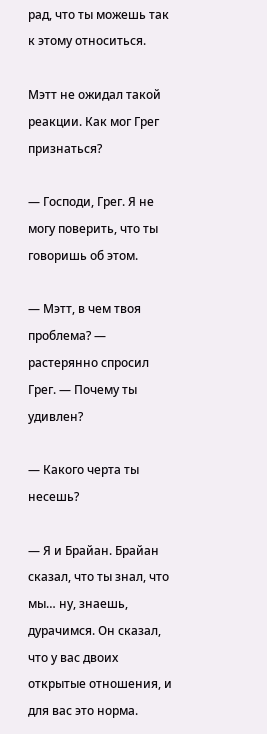рад, что ты можешь так к этому относиться.

Мэтт не ожидал такой реакции. Как мог Грег признаться?

— Господи, Грег. Я не могу поверить, что ты говоришь об этом.

— Мэтт, в чем твоя проблема? — растерянно спросил Грег. — Почему ты удивлен?

— Какого черта ты несешь?

— Я и Брайан. Брайан сказал, что ты знал, что мы… ну, знаешь, дурачимся. Он сказал, что у вас двоих открытые отношения, и для вас это норма.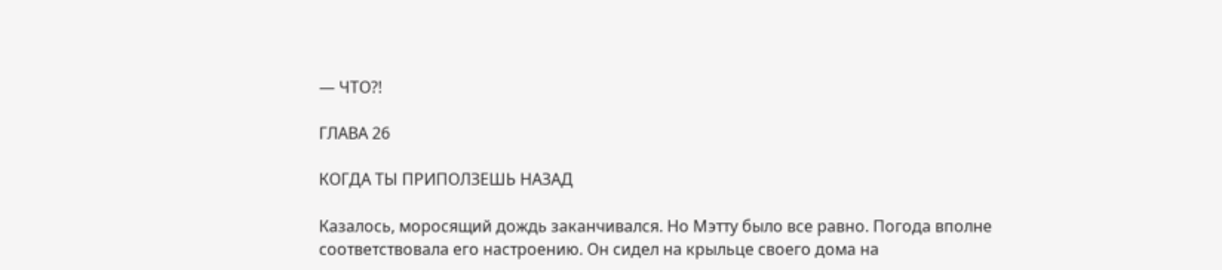— ЧТО?!

ГЛАВА 26

КОГДА ТЫ ПРИПОЛЗЕШЬ НАЗАД

Казалось, моросящий дождь заканчивался. Но Мэтту было все равно. Погода вполне соответствовала его настроению. Он сидел на крыльце своего дома на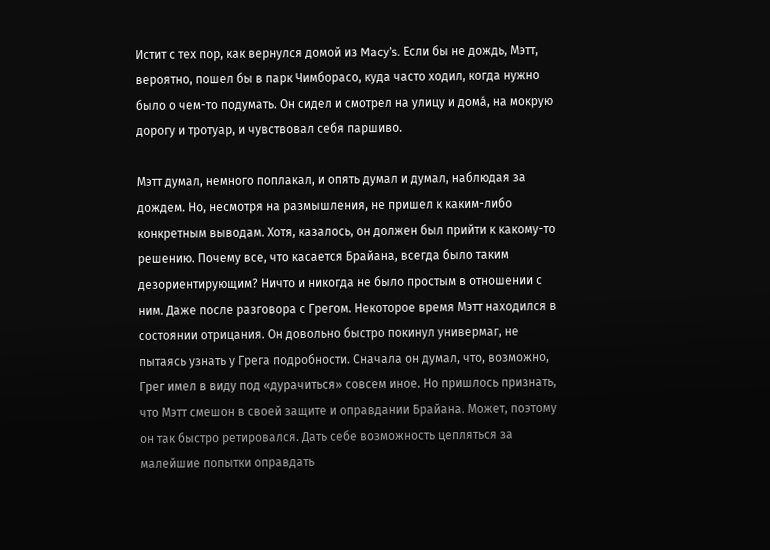Истит с тех пор, как вернулся домой из Macy’s. Если бы не дождь, Мэтт, вероятно, пошел бы в парк Чимборасо, куда часто ходил, когда нужно было о чем-то подумать. Он сидел и смотрел на улицу и дома́, на мокрую дорогу и тротуар, и чувствовал себя паршиво.

Мэтт думал, немного поплакал, и опять думал и думал, наблюдая за дождем. Но, несмотря на размышления, не пришел к каким-либо конкретным выводам. Хотя, казалось, он должен был прийти к какому-то решению. Почему все, что касается Брайана, всегда было таким дезориентирующим? Ничто и никогда не было простым в отношении с ним. Даже после разговора с Грегом. Некоторое время Мэтт находился в состоянии отрицания. Он довольно быстро покинул универмаг, не пытаясь узнать у Грега подробности. Сначала он думал, что, возможно, Грег имел в виду под «дурачиться» совсем иное. Но пришлось признать, что Мэтт смешон в своей защите и оправдании Брайана. Может, поэтому он так быстро ретировался. Дать себе возможность цепляться за малейшие попытки оправдать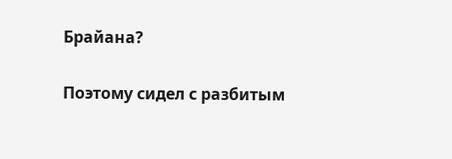Брайана?

Поэтому сидел с разбитым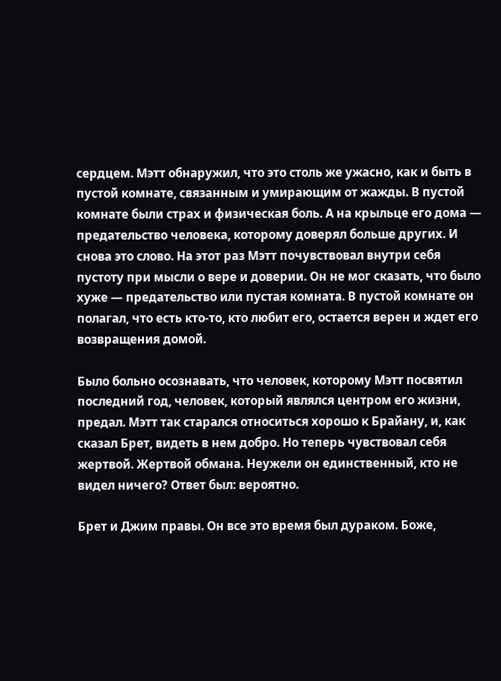сердцем. Мэтт обнаружил, что это столь же ужасно, как и быть в пустой комнате, связанным и умирающим от жажды. В пустой комнате были страх и физическая боль. А на крыльце его дома — предательство человека, которому доверял больше других. И снова это слово. На этот раз Мэтт почувствовал внутри себя пустоту при мысли о вере и доверии. Он не мог сказать, что было хуже — предательство или пустая комната. В пустой комнате он полагал, что есть кто-то, кто любит его, остается верен и ждет его возвращения домой.

Было больно осознавать, что человек, которому Мэтт посвятил последний год, человек, который являлся центром его жизни, предал. Мэтт так старался относиться хорошо к Брайану, и, как сказал Брет, видеть в нем добро. Но теперь чувствовал себя жертвой. Жертвой обмана. Неужели он единственный, кто не видел ничего? Ответ был: вероятно.

Брет и Джим правы. Он все это время был дураком. Боже,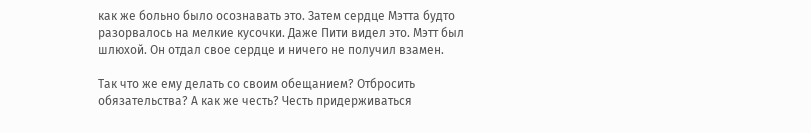как же больно было осознавать это. Затем сердце Мэтта будто разорвалось на мелкие кусочки. Даже Пити видел это. Мэтт был шлюхой. Он отдал свое сердце и ничего не получил взамен.

Так что же ему делать со своим обещанием? Отбросить обязательства? А как же честь? Честь придерживаться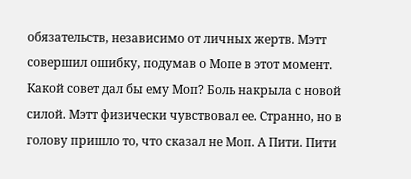обязательств, независимо от личных жертв. Мэтт совершил ошибку, подумав о Мопе в этот момент. Какой совет дал бы ему Моп? Боль накрыла с новой силой. Мэтт физически чувствовал ее. Странно, но в голову пришло то, что сказал не Моп. А Пити. Пити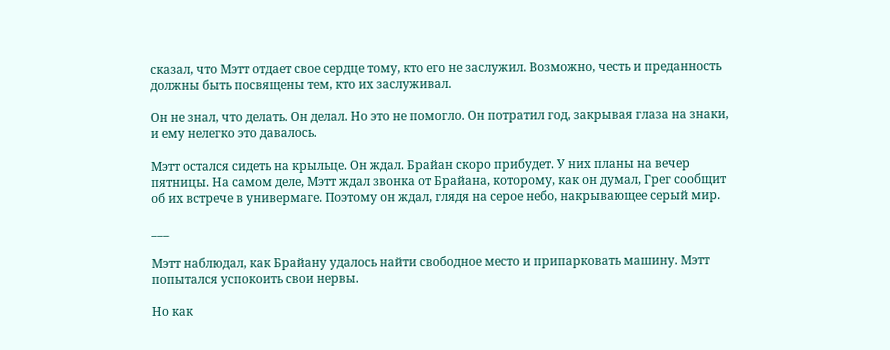сказал, что Мэтт отдает свое сердце тому, кто его не заслужил. Возможно, честь и преданность должны быть посвящены тем, кто их заслуживал.

Он не знал, что делать. Он делал. Но это не помогло. Он потратил год, закрывая глаза на знаки, и ему нелегко это давалось.

Мэтт остался сидеть на крыльце. Он ждал. Брайан скоро прибудет. У них планы на вечер пятницы. На самом деле, Мэтт ждал звонка от Брайана, которому, как он думал, Грег сообщит об их встрече в универмаге. Поэтому он ждал, глядя на серое небо, накрывающее серый мир.

___

Мэтт наблюдал, как Брайану удалось найти свободное место и припарковать машину. Мэтт попытался успокоить свои нервы.

Но как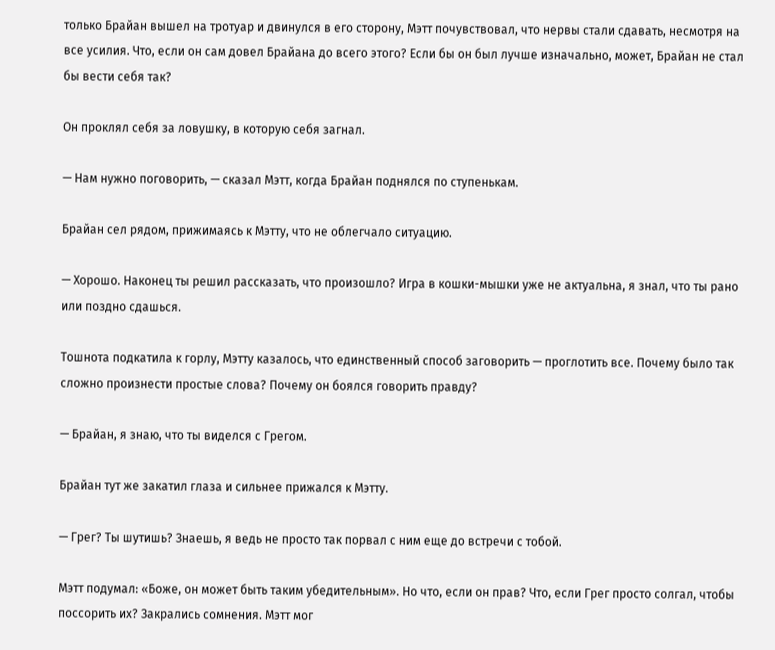только Брайан вышел на тротуар и двинулся в его сторону, Мэтт почувствовал, что нервы стали сдавать, несмотря на все усилия. Что, если он сам довел Брайана до всего этого? Если бы он был лучше изначально, может, Брайан не стал бы вести себя так?

Он проклял себя за ловушку, в которую себя загнал.

— Нам нужно поговорить, — сказал Мэтт, когда Брайан поднялся по ступенькам.

Брайан сел рядом, прижимаясь к Мэтту, что не облегчало ситуацию.

— Хорошо. Наконец ты решил рассказать, что произошло? Игра в кошки-мышки уже не актуальна, я знал, что ты рано или поздно сдашься.

Тошнота подкатила к горлу, Мэтту казалось, что единственный способ заговорить — проглотить все. Почему было так сложно произнести простые слова? Почему он боялся говорить правду?

— Брайан, я знаю, что ты виделся с Грегом.

Брайан тут же закатил глаза и сильнее прижался к Мэтту.

— Грег? Ты шутишь? Знаешь, я ведь не просто так порвал с ним еще до встречи с тобой.

Мэтт подумал: «Боже, он может быть таким убедительным». Но что, если он прав? Что, если Грег просто солгал, чтобы поссорить их? Закрались сомнения. Мэтт мог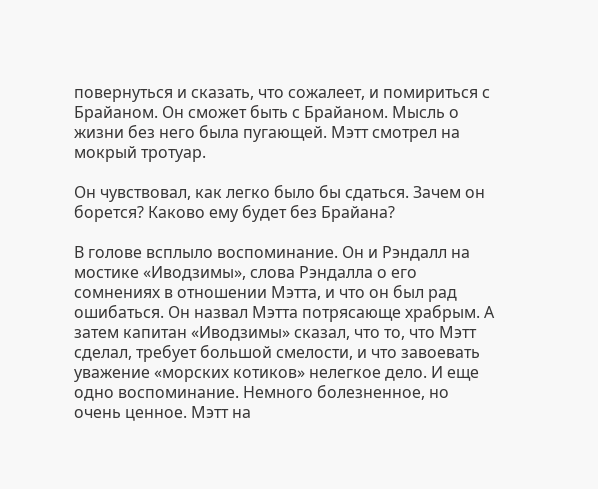повернуться и сказать, что сожалеет, и помириться с Брайаном. Он сможет быть с Брайаном. Мысль о жизни без него была пугающей. Мэтт смотрел на мокрый тротуар.

Он чувствовал, как легко было бы сдаться. Зачем он борется? Каково ему будет без Брайана?

В голове всплыло воспоминание. Он и Рэндалл на мостике «Иводзимы», слова Рэндалла о его сомнениях в отношении Мэтта, и что он был рад ошибаться. Он назвал Мэтта потрясающе храбрым. А затем капитан «Иводзимы» сказал, что то, что Мэтт сделал, требует большой смелости, и что завоевать уважение «морских котиков» нелегкое дело. И еще одно воспоминание. Немного болезненное, но очень ценное. Мэтт на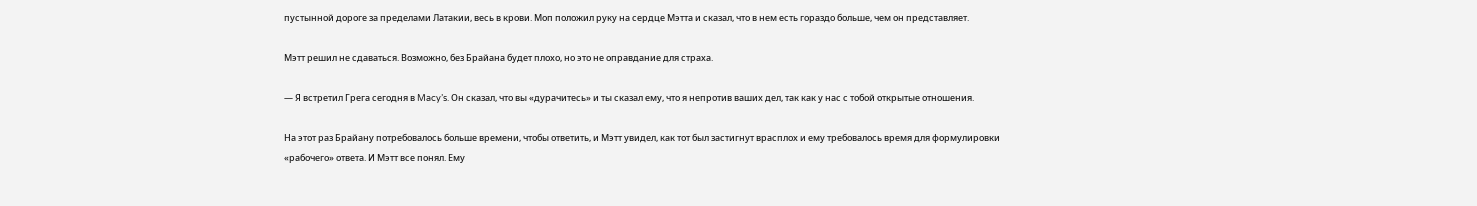пустынной дороге за пределами Латакии, весь в крови. Моп положил руку на сердце Мэтта и сказал, что в нем есть гораздо больше, чем он представляет.

Мэтт решил не сдаваться. Возможно, без Брайана будет плохо, но это не оправдание для страха.

— Я встретил Грега сегодня в Macy’s. Он сказал, что вы «дурачитесь» и ты сказал ему, что я непротив ваших дел, так как у нас с тобой открытые отношения.

На этот раз Брайану потребовалось больше времени, чтобы ответить, и Мэтт увидел, как тот был застигнут врасплох и ему требовалось время для формулировки «рабочего» ответа. И Мэтт все понял. Ему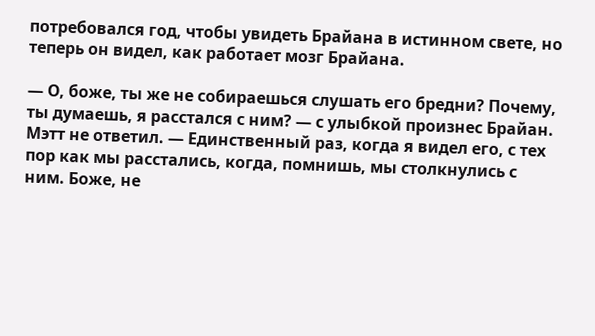потребовался год, чтобы увидеть Брайана в истинном свете, но теперь он видел, как работает мозг Брайана.

— О, боже, ты же не собираешься слушать его бредни? Почему, ты думаешь, я расстался с ним? — с улыбкой произнес Брайан. Мэтт не ответил. — Единственный раз, когда я видел его, с тех пор как мы расстались, когда, помнишь, мы столкнулись с ним. Боже, не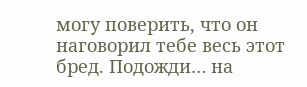могу поверить, что он наговорил тебе весь этот бред. Подожди… на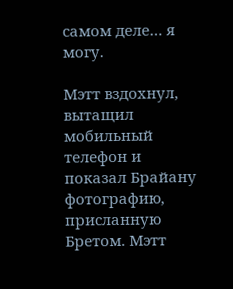самом деле… я могу.

Мэтт вздохнул, вытащил мобильный телефон и показал Брайану фотографию, присланную Бретом. Мэтт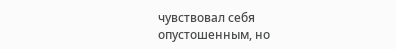чувствовал себя опустошенным, но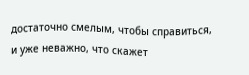достаточно смелым, чтобы справиться, и уже неважно, что скажет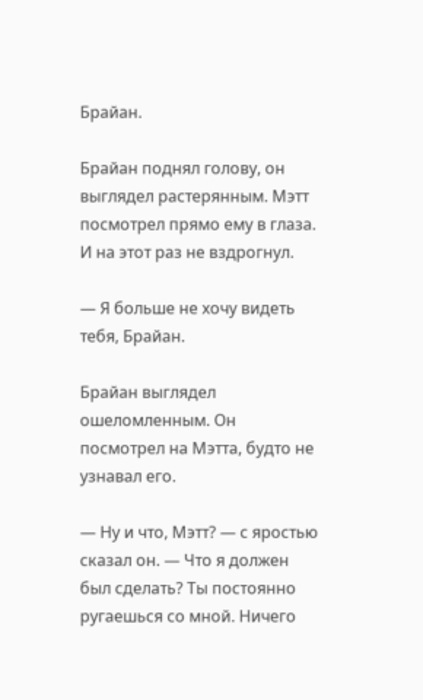Брайан.

Брайан поднял голову, он выглядел растерянным. Мэтт посмотрел прямо ему в глаза. И на этот раз не вздрогнул.

— Я больше не хочу видеть тебя, Брайан.

Брайан выглядел ошеломленным. Он посмотрел на Мэтта, будто не узнавал его.

— Ну и что, Мэтт? — с яростью сказал он. — Что я должен был сделать? Ты постоянно ругаешься со мной. Ничего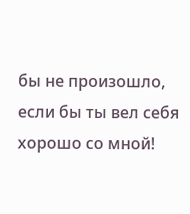бы не произошло, если бы ты вел себя хорошо со мной!